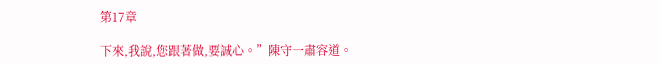第17章

下來,我說,您跟著做,要誠心。”陳守一肅容道。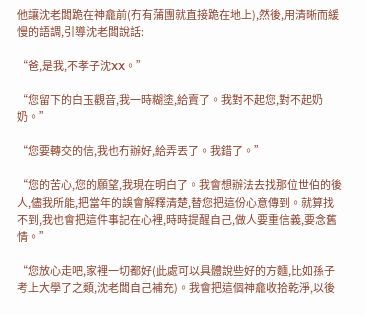他讓沈老闆跪在神龕前(冇有蒲團就直接跪在地上),然後,用清晰而緩慢的語調,引導沈老闆說話:

“爸,是我,不孝子沈XX。”

“您留下的白玉觀音,我一時糊塗,給賣了。我對不起您,對不起奶奶。”

“您要轉交的信,我也冇辦好,給弄丟了。我錯了。”

“您的苦心,您的願望,我現在明白了。我會想辦法去找那位世伯的後人,儘我所能,把當年的誤會解釋清楚,替您把這份心意傳到。就算找不到,我也會把這件事記在心裡,時時提醒自己,做人要重信義,要念舊情。”

“您放心走吧,家裡一切都好(此處可以具體說些好的方麵,比如孫子考上大學了之類,沈老闆自己補充)。我會把這個神龕收拾乾淨,以後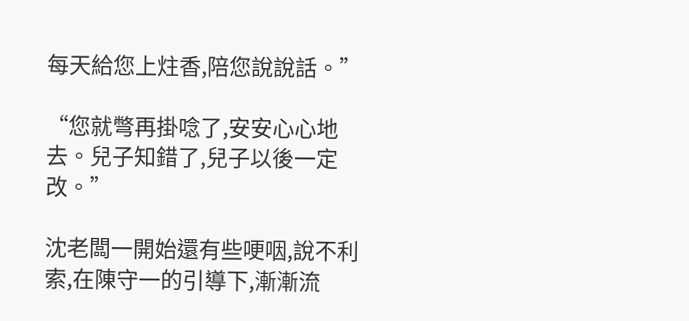每天給您上炷香,陪您說說話。”

“您就彆再掛唸了,安安心心地去。兒子知錯了,兒子以後一定改。”

沈老闆一開始還有些哽咽,說不利索,在陳守一的引導下,漸漸流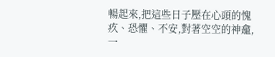暢起來,把這些日子壓在心頭的愧疚、恐懼、不安,對著空空的神龕,一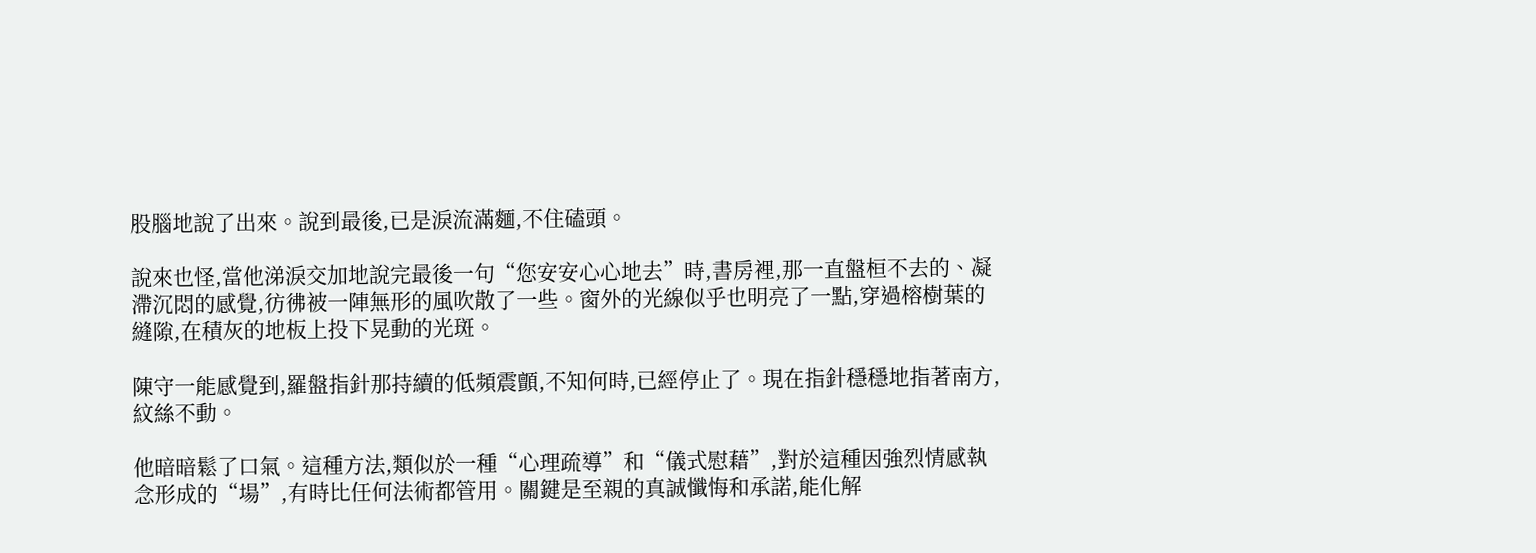股腦地說了出來。說到最後,已是淚流滿麵,不住磕頭。

說來也怪,當他涕淚交加地說完最後一句“您安安心心地去”時,書房裡,那一直盤桓不去的、凝滯沉悶的感覺,彷彿被一陣無形的風吹散了一些。窗外的光線似乎也明亮了一點,穿過榕樹葉的縫隙,在積灰的地板上投下晃動的光斑。

陳守一能感覺到,羅盤指針那持續的低頻震顫,不知何時,已經停止了。現在指針穩穩地指著南方,紋絲不動。

他暗暗鬆了口氣。這種方法,類似於一種“心理疏導”和“儀式慰藉”,對於這種因強烈情感執念形成的“場”,有時比任何法術都管用。關鍵是至親的真誠懺悔和承諾,能化解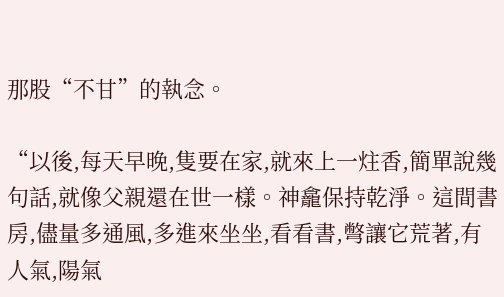那股“不甘”的執念。

“以後,每天早晚,隻要在家,就來上一炷香,簡單說幾句話,就像父親還在世一樣。神龕保持乾淨。這間書房,儘量多通風,多進來坐坐,看看書,彆讓它荒著,有人氣,陽氣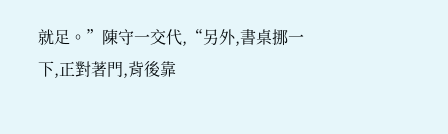就足。”陳守一交代,“另外,書桌挪一下,正對著門,背後靠